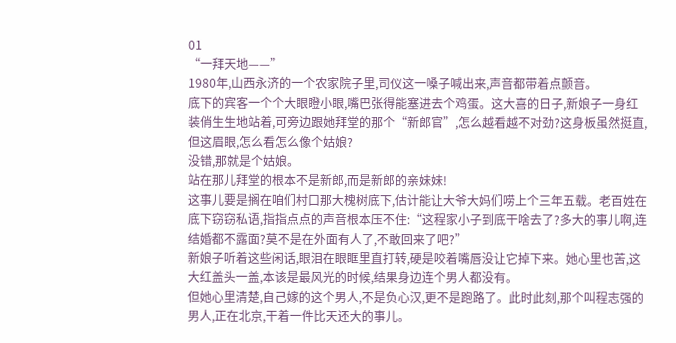01
“一拜天地——”
1980年,山西永济的一个农家院子里,司仪这一嗓子喊出来,声音都带着点颤音。
底下的宾客一个个大眼瞪小眼,嘴巴张得能塞进去个鸡蛋。这大喜的日子,新娘子一身红装俏生生地站着,可旁边跟她拜堂的那个“新郎官”,怎么越看越不对劲?这身板虽然挺直,但这眉眼,怎么看怎么像个姑娘?
没错,那就是个姑娘。
站在那儿拜堂的根本不是新郎,而是新郎的亲妹妹!
这事儿要是搁在咱们村口那大槐树底下,估计能让大爷大妈们唠上个三年五载。老百姓在底下窃窃私语,指指点点的声音根本压不住:“这程家小子到底干啥去了?多大的事儿啊,连结婚都不露面?莫不是在外面有人了,不敢回来了吧?”
新娘子听着这些闲话,眼泪在眼眶里直打转,硬是咬着嘴唇没让它掉下来。她心里也苦,这大红盖头一盖,本该是最风光的时候,结果身边连个男人都没有。
但她心里清楚,自己嫁的这个男人,不是负心汉,更不是跑路了。此时此刻,那个叫程志强的男人,正在北京,干着一件比天还大的事儿。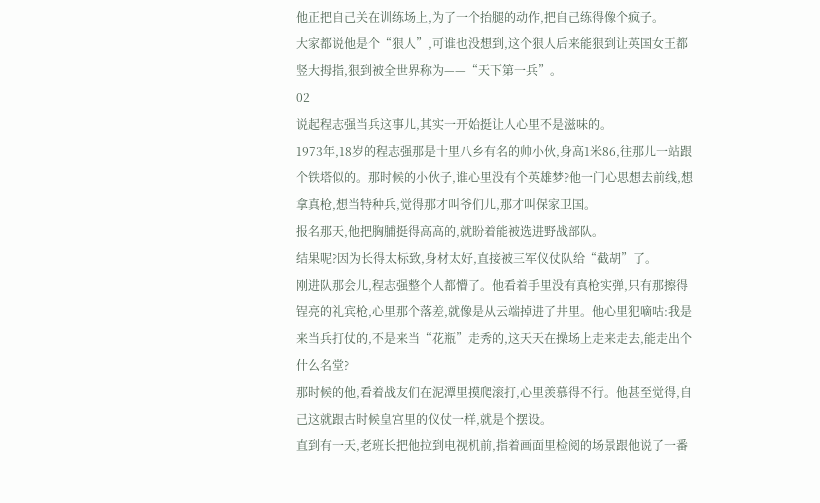他正把自己关在训练场上,为了一个抬腿的动作,把自己练得像个疯子。
大家都说他是个“狠人”,可谁也没想到,这个狠人后来能狠到让英国女王都竖大拇指,狠到被全世界称为——“天下第一兵”。
02
说起程志强当兵这事儿,其实一开始挺让人心里不是滋味的。
1973年,18岁的程志强那是十里八乡有名的帅小伙,身高1米86,往那儿一站跟个铁塔似的。那时候的小伙子,谁心里没有个英雄梦?他一门心思想去前线,想拿真枪,想当特种兵,觉得那才叫爷们儿,那才叫保家卫国。
报名那天,他把胸脯挺得高高的,就盼着能被选进野战部队。
结果呢?因为长得太标致,身材太好,直接被三军仪仗队给“截胡”了。
刚进队那会儿,程志强整个人都懵了。他看着手里没有真枪实弹,只有那擦得锃亮的礼宾枪,心里那个落差,就像是从云端掉进了井里。他心里犯嘀咕:我是来当兵打仗的,不是来当“花瓶”走秀的,这天天在操场上走来走去,能走出个什么名堂?
那时候的他,看着战友们在泥潭里摸爬滚打,心里羡慕得不行。他甚至觉得,自己这就跟古时候皇宫里的仪仗一样,就是个摆设。
直到有一天,老班长把他拉到电视机前,指着画面里检阅的场景跟他说了一番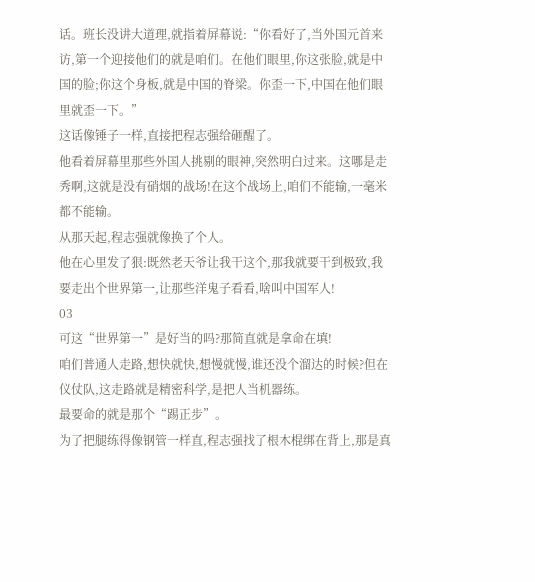话。班长没讲大道理,就指着屏幕说:“你看好了,当外国元首来访,第一个迎接他们的就是咱们。在他们眼里,你这张脸,就是中国的脸;你这个身板,就是中国的脊梁。你歪一下,中国在他们眼里就歪一下。”
这话像锤子一样,直接把程志强给砸醒了。
他看着屏幕里那些外国人挑剔的眼神,突然明白过来。这哪是走秀啊,这就是没有硝烟的战场!在这个战场上,咱们不能输,一毫米都不能输。
从那天起,程志强就像换了个人。
他在心里发了狠:既然老天爷让我干这个,那我就要干到极致,我要走出个世界第一,让那些洋鬼子看看,啥叫中国军人!
03
可这“世界第一”是好当的吗?那简直就是拿命在填!
咱们普通人走路,想快就快,想慢就慢,谁还没个溜达的时候?但在仪仗队,这走路就是精密科学,是把人当机器练。
最要命的就是那个“踢正步”。
为了把腿练得像钢管一样直,程志强找了根木棍绑在背上,那是真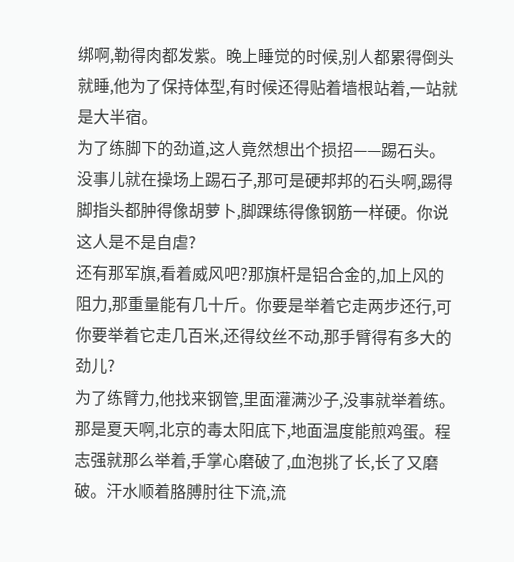绑啊,勒得肉都发紫。晚上睡觉的时候,别人都累得倒头就睡,他为了保持体型,有时候还得贴着墙根站着,一站就是大半宿。
为了练脚下的劲道,这人竟然想出个损招——踢石头。
没事儿就在操场上踢石子,那可是硬邦邦的石头啊,踢得脚指头都肿得像胡萝卜,脚踝练得像钢筋一样硬。你说这人是不是自虐?
还有那军旗,看着威风吧?那旗杆是铝合金的,加上风的阻力,那重量能有几十斤。你要是举着它走两步还行,可你要举着它走几百米,还得纹丝不动,那手臂得有多大的劲儿?
为了练臂力,他找来钢管,里面灌满沙子,没事就举着练。
那是夏天啊,北京的毒太阳底下,地面温度能煎鸡蛋。程志强就那么举着,手掌心磨破了,血泡挑了长,长了又磨破。汗水顺着胳膊肘往下流,流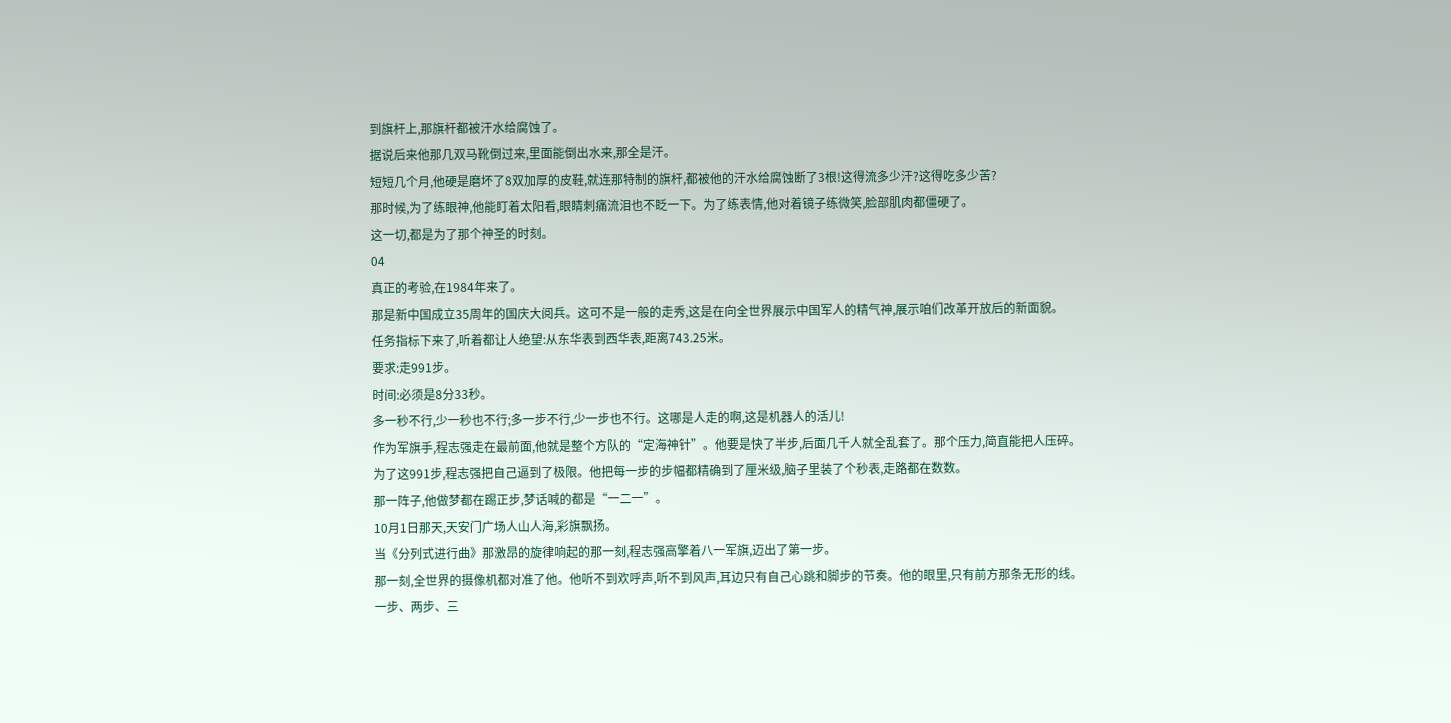到旗杆上,那旗杆都被汗水给腐蚀了。
据说后来他那几双马靴倒过来,里面能倒出水来,那全是汗。
短短几个月,他硬是磨坏了8双加厚的皮鞋,就连那特制的旗杆,都被他的汗水给腐蚀断了3根!这得流多少汗?这得吃多少苦?
那时候,为了练眼神,他能盯着太阳看,眼睛刺痛流泪也不眨一下。为了练表情,他对着镜子练微笑,脸部肌肉都僵硬了。
这一切,都是为了那个神圣的时刻。
04
真正的考验,在1984年来了。
那是新中国成立35周年的国庆大阅兵。这可不是一般的走秀,这是在向全世界展示中国军人的精气神,展示咱们改革开放后的新面貌。
任务指标下来了,听着都让人绝望:从东华表到西华表,距离743.25米。
要求:走991步。
时间:必须是8分33秒。
多一秒不行,少一秒也不行;多一步不行,少一步也不行。这哪是人走的啊,这是机器人的活儿!
作为军旗手,程志强走在最前面,他就是整个方队的“定海神针”。他要是快了半步,后面几千人就全乱套了。那个压力,简直能把人压碎。
为了这991步,程志强把自己逼到了极限。他把每一步的步幅都精确到了厘米级,脑子里装了个秒表,走路都在数数。
那一阵子,他做梦都在踢正步,梦话喊的都是“一二一”。
10月1日那天,天安门广场人山人海,彩旗飘扬。
当《分列式进行曲》那激昂的旋律响起的那一刻,程志强高擎着八一军旗,迈出了第一步。
那一刻,全世界的摄像机都对准了他。他听不到欢呼声,听不到风声,耳边只有自己心跳和脚步的节奏。他的眼里,只有前方那条无形的线。
一步、两步、三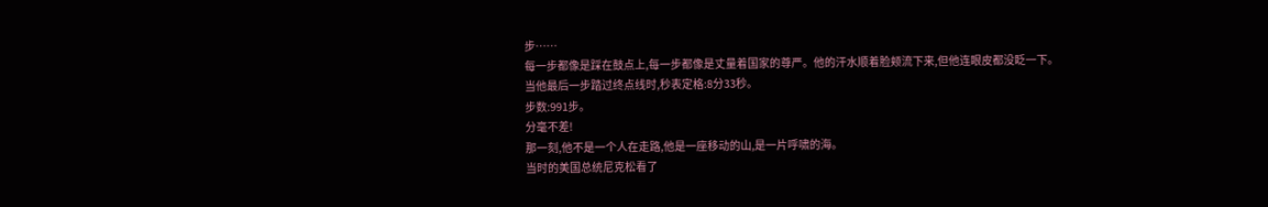步……
每一步都像是踩在鼓点上,每一步都像是丈量着国家的尊严。他的汗水顺着脸颊流下来,但他连眼皮都没眨一下。
当他最后一步踏过终点线时,秒表定格:8分33秒。
步数:991步。
分毫不差!
那一刻,他不是一个人在走路,他是一座移动的山,是一片呼啸的海。
当时的美国总统尼克松看了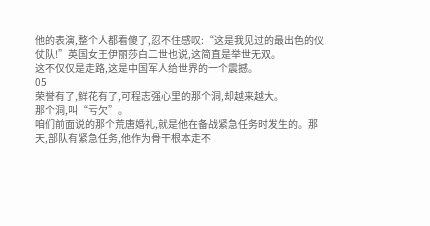他的表演,整个人都看傻了,忍不住感叹:“这是我见过的最出色的仪仗队!”英国女王伊丽莎白二世也说,这简直是举世无双。
这不仅仅是走路,这是中国军人给世界的一个震撼。
05
荣誉有了,鲜花有了,可程志强心里的那个洞,却越来越大。
那个洞,叫“亏欠”。
咱们前面说的那个荒唐婚礼,就是他在备战紧急任务时发生的。那天,部队有紧急任务,他作为骨干根本走不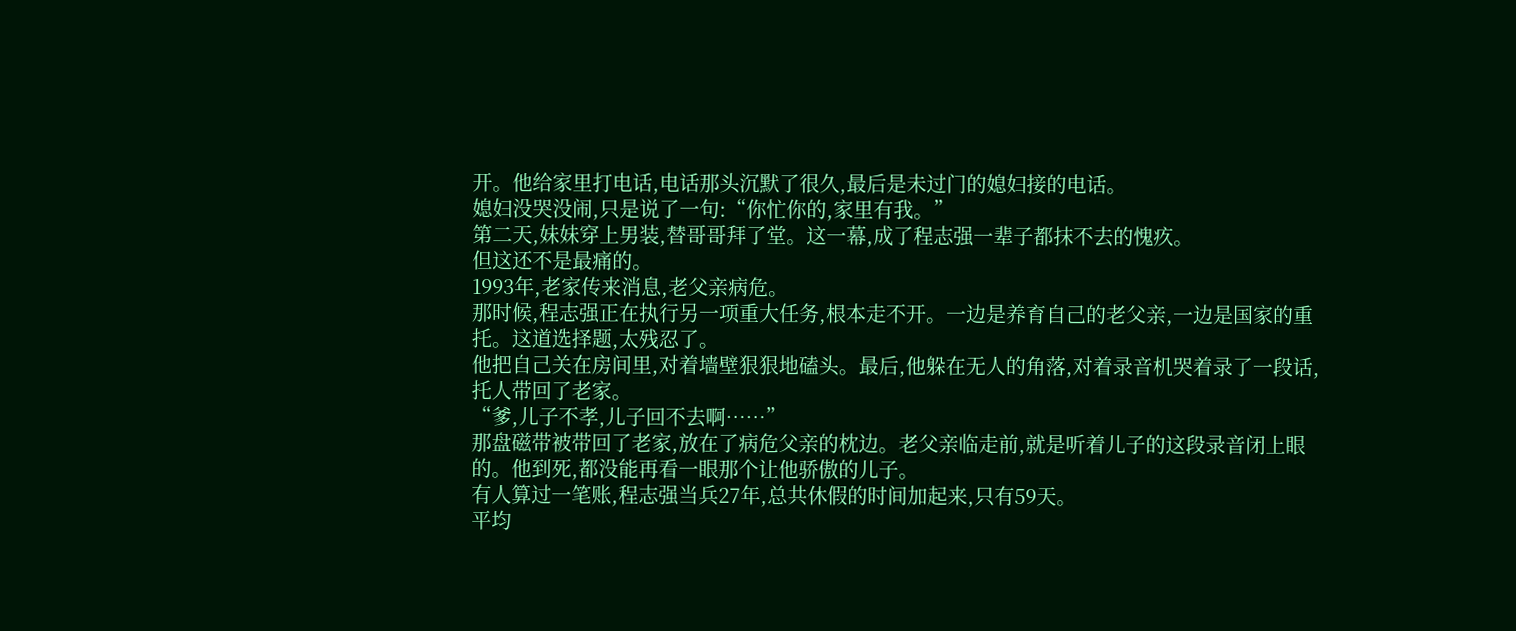开。他给家里打电话,电话那头沉默了很久,最后是未过门的媳妇接的电话。
媳妇没哭没闹,只是说了一句:“你忙你的,家里有我。”
第二天,妹妹穿上男装,替哥哥拜了堂。这一幕,成了程志强一辈子都抹不去的愧疚。
但这还不是最痛的。
1993年,老家传来消息,老父亲病危。
那时候,程志强正在执行另一项重大任务,根本走不开。一边是养育自己的老父亲,一边是国家的重托。这道选择题,太残忍了。
他把自己关在房间里,对着墙壁狠狠地磕头。最后,他躲在无人的角落,对着录音机哭着录了一段话,托人带回了老家。
“爹,儿子不孝,儿子回不去啊……”
那盘磁带被带回了老家,放在了病危父亲的枕边。老父亲临走前,就是听着儿子的这段录音闭上眼的。他到死,都没能再看一眼那个让他骄傲的儿子。
有人算过一笔账,程志强当兵27年,总共休假的时间加起来,只有59天。
平均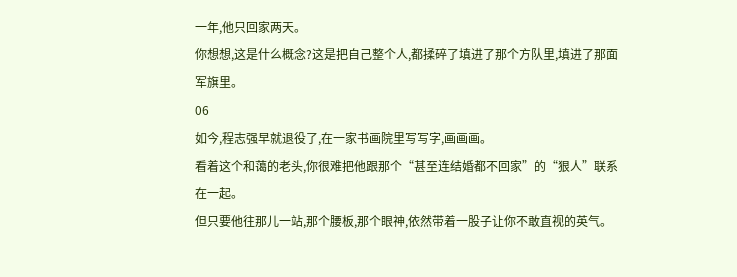一年,他只回家两天。
你想想,这是什么概念?这是把自己整个人,都揉碎了填进了那个方队里,填进了那面军旗里。
06
如今,程志强早就退役了,在一家书画院里写写字,画画画。
看着这个和蔼的老头,你很难把他跟那个“甚至连结婚都不回家”的“狠人”联系在一起。
但只要他往那儿一站,那个腰板,那个眼神,依然带着一股子让你不敢直视的英气。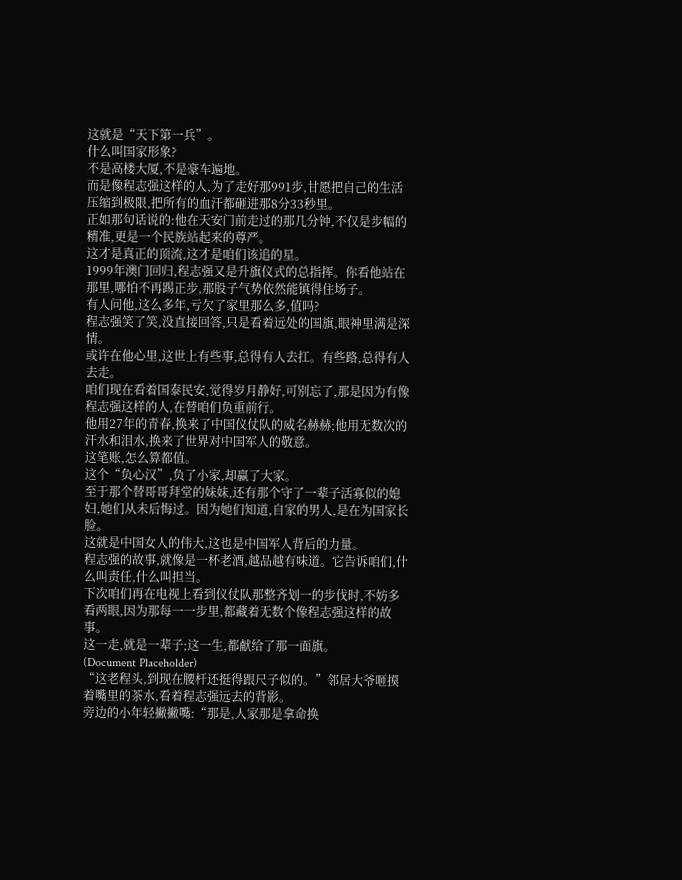这就是“天下第一兵”。
什么叫国家形象?
不是高楼大厦,不是豪车遍地。
而是像程志强这样的人,为了走好那991步,甘愿把自己的生活压缩到极限,把所有的血汗都砸进那8分33秒里。
正如那句话说的:他在天安门前走过的那几分钟,不仅是步幅的精准,更是一个民族站起来的尊严。
这才是真正的顶流,这才是咱们该追的星。
1999年澳门回归,程志强又是升旗仪式的总指挥。你看他站在那里,哪怕不再踢正步,那股子气势依然能镇得住场子。
有人问他,这么多年,亏欠了家里那么多,值吗?
程志强笑了笑,没直接回答,只是看着远处的国旗,眼神里满是深情。
或许在他心里,这世上有些事,总得有人去扛。有些路,总得有人去走。
咱们现在看着国泰民安,觉得岁月静好,可别忘了,那是因为有像程志强这样的人,在替咱们负重前行。
他用27年的青春,换来了中国仪仗队的威名赫赫;他用无数次的汗水和泪水,换来了世界对中国军人的敬意。
这笔账,怎么算都值。
这个“负心汉”,负了小家,却赢了大家。
至于那个替哥哥拜堂的妹妹,还有那个守了一辈子活寡似的媳妇,她们从未后悔过。因为她们知道,自家的男人,是在为国家长脸。
这就是中国女人的伟大,这也是中国军人背后的力量。
程志强的故事,就像是一杯老酒,越品越有味道。它告诉咱们,什么叫责任,什么叫担当。
下次咱们再在电视上看到仪仗队那整齐划一的步伐时,不妨多看两眼,因为那每一一步里,都藏着无数个像程志强这样的故事。
这一走,就是一辈子;这一生,都献给了那一面旗。
(Document Placeholder)
“这老程头,到现在腰杆还挺得跟尺子似的。”邻居大爷咂摸着嘴里的茶水,看着程志强远去的背影。
旁边的小年轻撇撇嘴:“那是,人家那是拿命换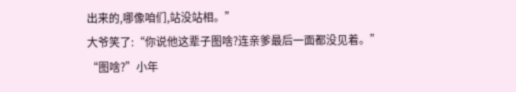出来的,哪像咱们,站没站相。”
大爷笑了:“你说他这辈子图啥?连亲爹最后一面都没见着。”
“图啥?”小年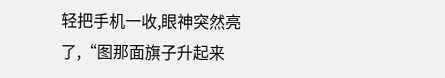轻把手机一收,眼神突然亮了,“图那面旗子升起来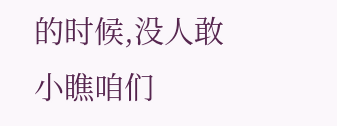的时候,没人敢小瞧咱们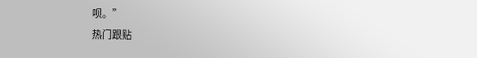呗。”
热门跟贴